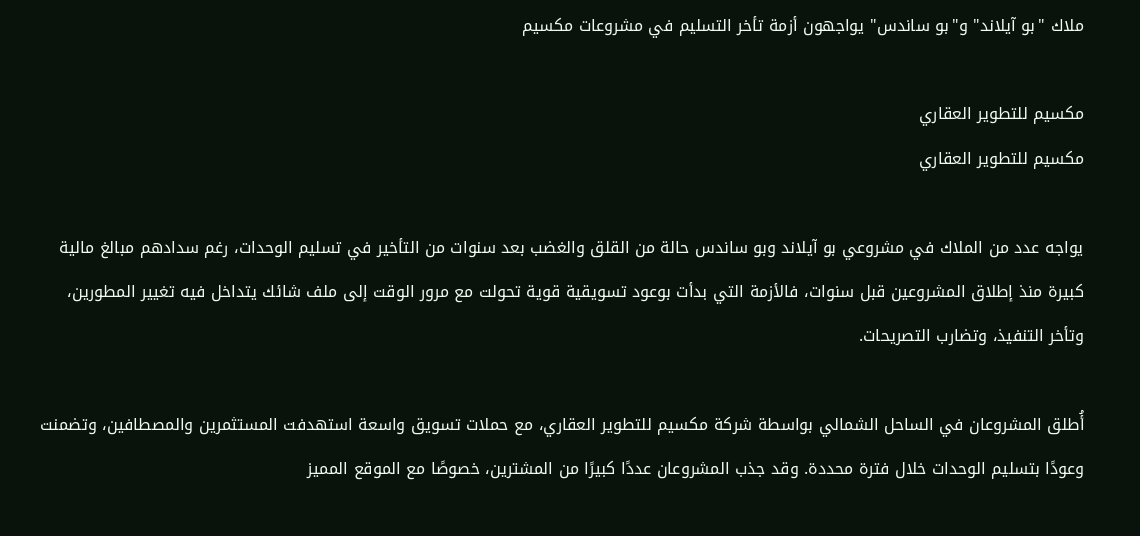ملاك "بو آيلاند" و"بو ساندس" يواجهون أزمة تأخر التسليم في مشروعات مكسيم

مكسيم للتطوير العقاري
مكسيم للتطوير العقاري

يواجه عدد من الملاك في مشروعي بو آيلاند وبو ساندس حالة من القلق والغضب بعد سنوات من التأخير في تسليم الوحدات، رغم سدادهم مبالغ مالية كبيرة منذ إطلاق المشروعين قبل سنوات، فالأزمة التي بدأت بوعود تسويقية قوية تحولت مع مرور الوقت إلى ملف شائك يتداخل فيه تغيير المطورين، وتأخر التنفيذ، وتضارب التصريحات.

أُطلق المشروعان في الساحل الشمالي بواسطة شركة مكسيم للتطوير العقاري، مع حملات تسويق واسعة استهدفت المستثمرين والمصطافين، وتضمنت وعودًا بتسليم الوحدات خلال فترة محددة. وقد جذب المشروعان عددًا كبيرًا من المشترين، خصوصًا مع الموقع المميز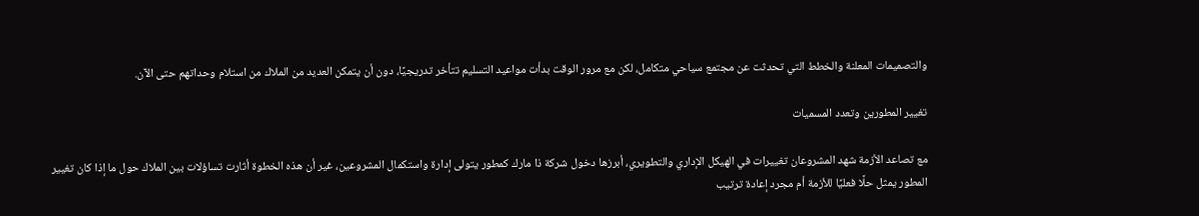والتصميمات المعلنة والخطط التي تحدثت عن مجتمع سياحي متكامل، لكن مع مرور الوقت بدأت مواعيد التسليم تتأخر تدريجيًا، دون أن يتمكن العديد من الملاك من استلام وحداتهم حتى الآن.

تغيير المطورين وتعدد المسميات

مع تصاعد الأزمة شهد المشروعان تغييرات في الهيكل الإداري والتطويري، أبرزها دخول شركة ذا مارك كمطور يتولى إدارة واستكمال المشروعين، غير أن هذه الخطوة أثارت تساؤلات بين الملاك حول ما إذا كان تغيير المطور يمثل حلًا فعليًا للأزمة أم مجرد إعادة ترتيب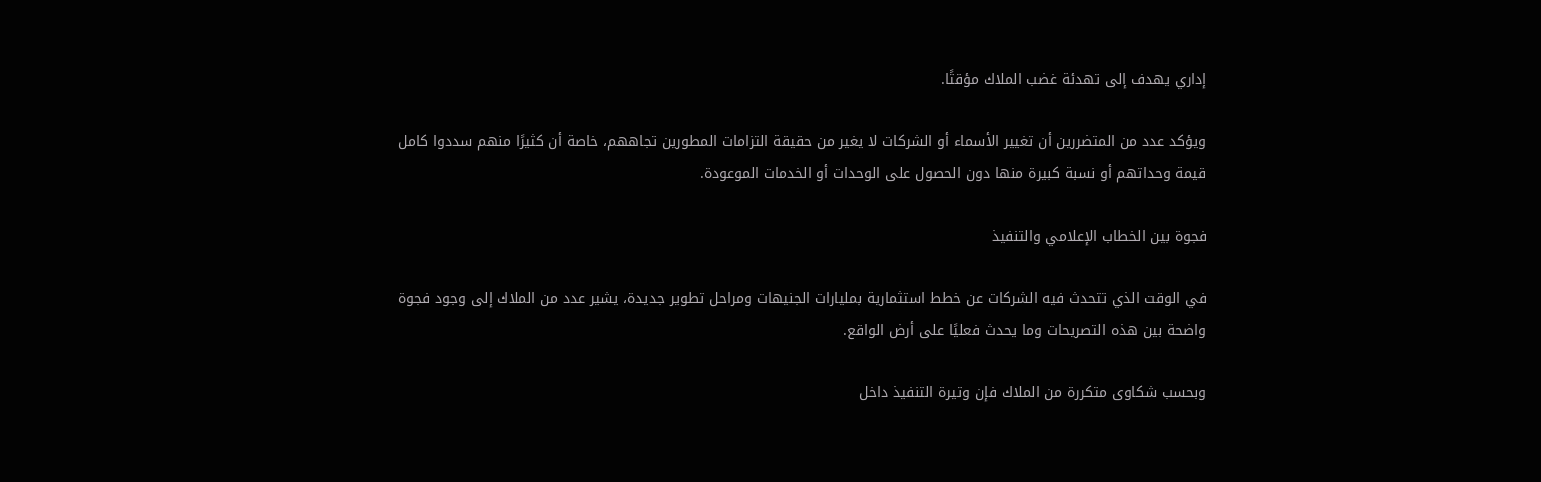إداري يهدف إلى تهدئة غضب الملاك مؤقتًا.

ويؤكد عدد من المتضررين أن تغيير الأسماء أو الشركات لا يغير من حقيقة التزامات المطورين تجاههم، خاصة أن كثيرًا منهم سددوا كامل قيمة وحداتهم أو نسبة كبيرة منها دون الحصول على الوحدات أو الخدمات الموعودة.

فجوة بين الخطاب الإعلامي والتنفيذ

في الوقت الذي تتحدث فيه الشركات عن خطط استثمارية بمليارات الجنيهات ومراحل تطوير جديدة، يشير عدد من الملاك إلى وجود فجوة واضحة بين هذه التصريحات وما يحدث فعليًا على أرض الواقع.

وبحسب شكاوى متكررة من الملاك فإن وتيرة التنفيذ داخل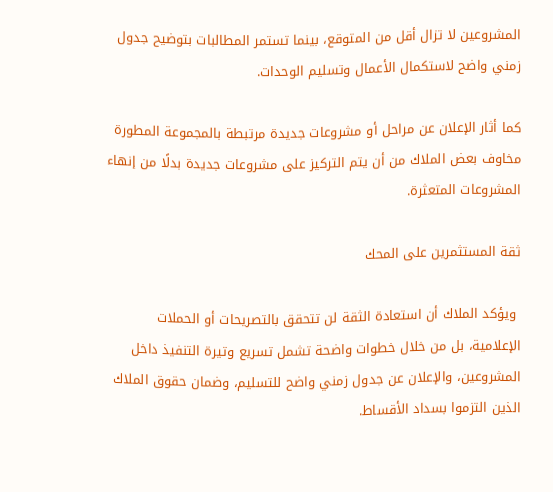المشروعين لا تزال أقل من المتوقع، بينما تستمر المطالبات بتوضيح جدول زمني واضح لاستكمال الأعمال وتسليم الوحدات.

كما أثار الإعلان عن مراحل أو مشروعات جديدة مرتبطة بالمجموعة المطورة مخاوف بعض الملاك من أن يتم التركيز على مشروعات جديدة بدلًا من إنهاء المشروعات المتعثرة.

ثقة المستثمرين على المحك

 ويؤكد الملاك أن استعادة الثقة لن تتحقق بالتصريحات أو الحملات الإعلامية، بل من خلال خطوات واضحة تشمل تسريع وتيرة التنفيذ داخل المشروعين، والإعلان عن جدول زمني واضح للتسليم، وضمان حقوق الملاك الذين التزموا بسداد الأقساط.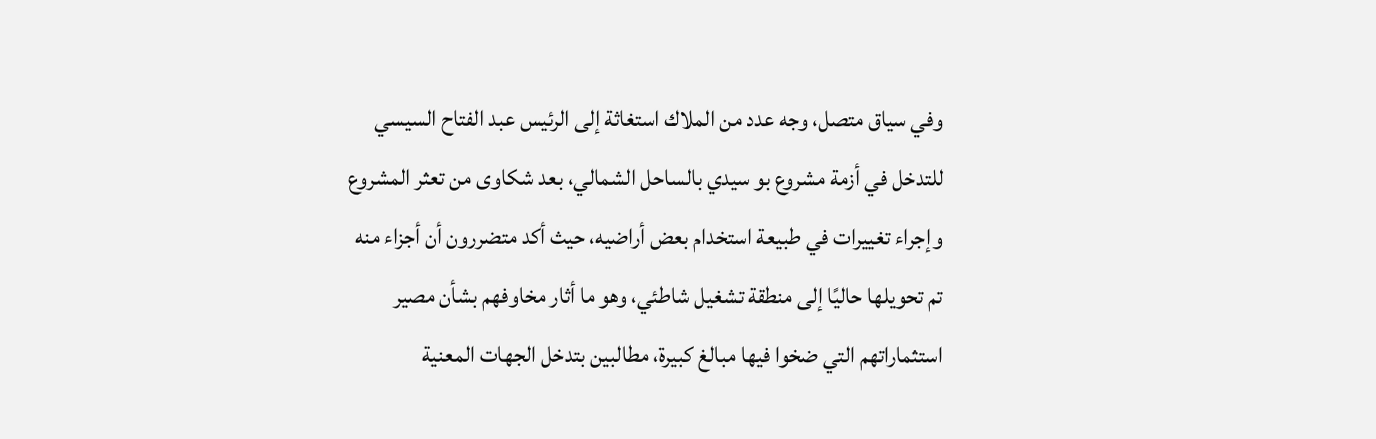وفي سياق متصل، وجه عدد من الملاك استغاثة إلى الرئيس عبد الفتاح السيسي للتدخل في أزمة مشروع بو سيدي بالساحل الشمالي، بعد شكاوى من تعثر المشروع وإجراء تغييرات في طبيعة استخدام بعض أراضيه، حيث أكد متضررون أن أجزاء منه تم تحويلها حاليًا إلى منطقة تشغيل شاطئي، وهو ما أثار مخاوفهم بشأن مصير استثماراتهم التي ضخوا فيها مبالغ كبيرة، مطالبين بتدخل الجهات المعنية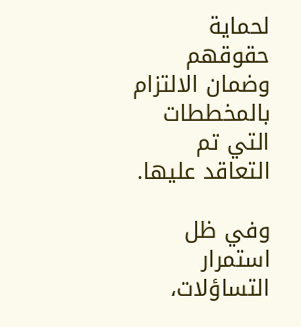لحماية حقوقهم وضمان الالتزام بالمخططات التي تم التعاقد عليها.

وفي ظل استمرار التساؤلات،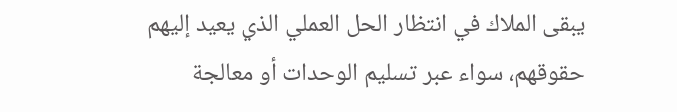يبقى الملاك في انتظار الحل العملي الذي يعيد إليهم حقوقهم، سواء عبر تسليم الوحدات أو معالجة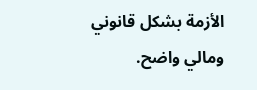الأزمة بشكل قانوني ومالي واضح.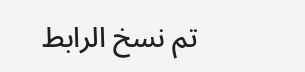تم نسخ الرابط